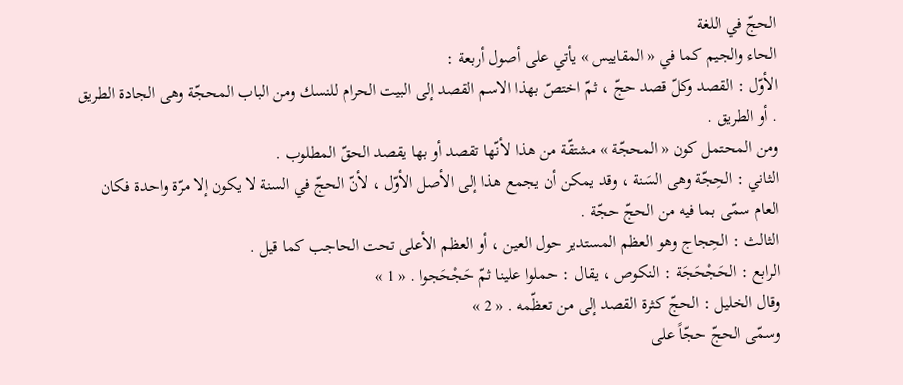الحجّ في اللغة
الحاء والجيم كما في « المقاييس » يأتي على أصول أربعة :
الأوّل : القصد وكلّ قصد حجّ ، ثمّ اختصّ بهذا الاسم القصد إلى البيت الحرام للنسك ومن الباب المحجّة وهى الجادة الطريق . أو الطريق .
ومن المحتمل كون « المحجّة » مشتقّة من هذا لأنّها تقصد أو بها يقصد الحقّ المطلوب .
الثاني : الحِجّة وهى السَنة ، وقد يمكن أن يجمع هذا إلى الأصل الأوّل ، لأنّ الحجّ في السنة لا يكون إلا مرّة واحدة فكان العام سمّى بما فيه من الحجّ حجّة .
الثالث : الحِجاج وهو العظم المستدير حول العين ، أو العظم الأعلى تحت الحاجب كما قيل .
الرابع : الحَجْحَجَة : النكوص ، يقال : حملوا علينا ثمّ حَجْحَجوا . « 1 »
وقال الخليل : الحجّ كثرة القصد إلى من تعظّمه . « 2 »
وسمّى الحجّ حجّاً على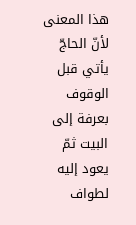هذا المعنى لأنّ الحاجّ يأتي قبل الوقوف بعرفة إلى البيت ثمّ يعود إليه لطواف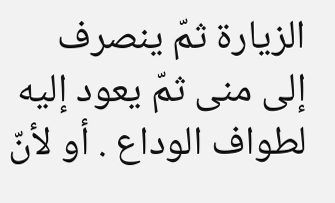الزيارة ثمّ ينصرف إلى منى ثمّ يعود إليه لطواف الوداع . أو لأنّ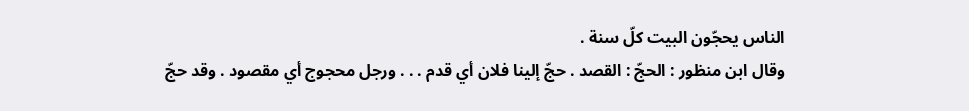الناس يحجّون البيت كلّ سنة .
وقال ابن منظور : الحجّ : القصد . حجّ إلينا فلان أي قدم . . . ورجل محجوج أي مقصود . وقد حجّ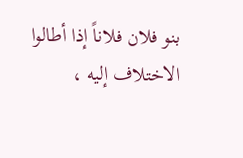بنو فلان فلاناً إذا أطالوا الاختلاف إليه ،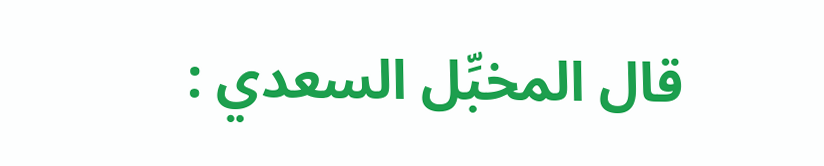قال المخبِّل السعدي :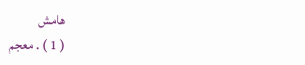هامش
( 1 ) . معجم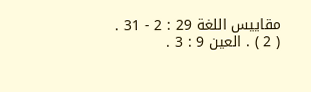مقاييس اللغة 29 : 2 - 31 .
( 2 ) . العين 9 : 3 .